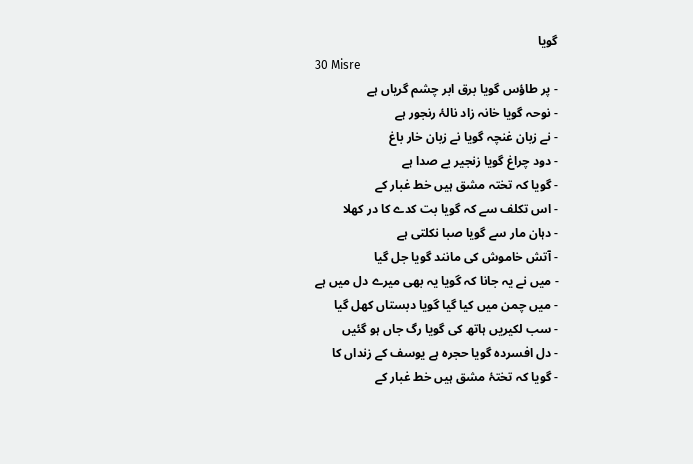گویا
30 Misre
- پر طاؤس گویا برق ابر چشم گریاں ہے
- نوحہ گویا خانہ زاد نالۂ رنجور ہے
- نے زبان غنچہ گویا نے زبان خار باغ
- دود چراغ گویا زنجیر بے صدا ہے
- گویا کہ تختہ مشق ہیں خط غبار کے
- اس تکلف سے کہ گویا بت کدے کا در کھلا
- دہان مار سے گویا صبا نکلتی ہے
- آتش خاموش کی مانند گویا جل گیا
- میں نے یہ جانا کہ گویا یہ بھی میرے دل میں ہے
- میں چمن میں کیا گیا گویا دبستاں کھل گیا
- سب لکیریں ہاتھ کی گویا رگ جاں ہو گئیں
- دل افسردہ گویا حجرہ ہے یوسف کے زنداں کا
- گویا کہ تختۂ مشق ہیں خط غبار کے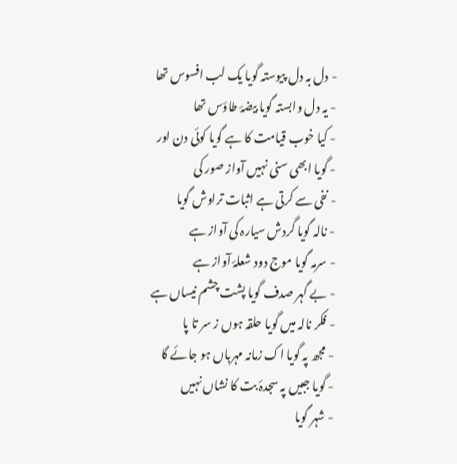- دل بہ دل پیوستہ گویا یک لب افسوس تھا
- یہ دل وابستہ گویا بیضۂ طاؤس تھا
- کیا خوب قیامت کا ہے گویا کوئی دن اور
- گویا ابھی سنی نہیں آواز صور کی
- نفی سے کرتی ہے اثبات تراوش گویا
- نالہ گویا گردش سیارہ کی آواز ہے
- سرمہ گویا موج دود شعلۂ آواز ہے
- بے گہر صدف گویا پشت چشم نیساں ہے
- فکر نالہ میں گویا حلقہ ہوں ز سر تا پا
- مجھ پہ گویا اک زمانہ مہرباں ہو جائے گا
- گویا جبیں پہ سجدۂ بت کا نشاں نہیں
- شہر گویا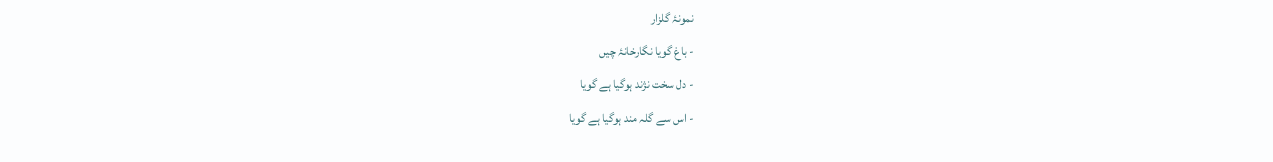نمونۂ گلزار
- باغ گویا نگارخانۂ چیں
- دل سخت نژند ہوگیا ہے گویا
- اس سے گلہ مند ہوگیا ہے گویا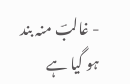- غالبؔ منہ بند ہو گیا ہے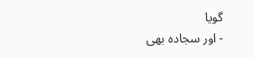گویا
- اور سجادہ بھی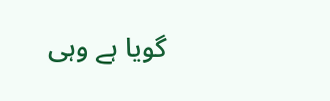گویا ہے وہی